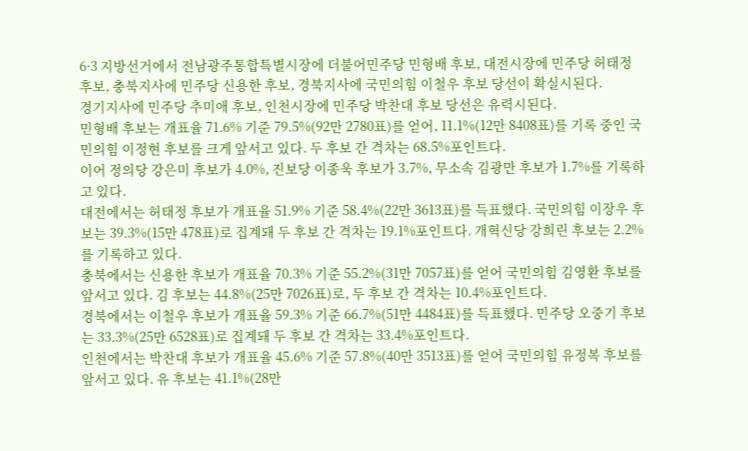6·3 지방선거에서 전남광주통합특별시장에 더불어민주당 민형배 후보, 대전시장에 민주당 허태정 후보, 충북지사에 민주당 신용한 후보, 경북지사에 국민의힘 이철우 후보 당선이 확실시된다.
경기지사에 민주당 추미애 후보, 인천시장에 민주당 박찬대 후보 당선은 유력시된다.
민형배 후보는 개표율 71.6% 기준 79.5%(92만 2780표)를 얻어, 11.1%(12만 8408표)를 기록 중인 국민의힘 이정현 후보를 크게 앞서고 있다. 두 후보 간 격차는 68.5%포인트다.
이어 정의당 강은미 후보가 4.0%, 진보당 이종욱 후보가 3.7%, 무소속 김광만 후보가 1.7%를 기록하고 있다.
대전에서는 허태정 후보가 개표율 51.9% 기준 58.4%(22만 3613표)를 득표했다. 국민의힘 이장우 후보는 39.3%(15만 478표)로 집계돼 두 후보 간 격차는 19.1%포인트다. 개혁신당 강희린 후보는 2.2%를 기록하고 있다.
충북에서는 신용한 후보가 개표율 70.3% 기준 55.2%(31만 7057표)를 얻어 국민의힘 김영환 후보를 앞서고 있다. 김 후보는 44.8%(25만 7026표)로, 두 후보 간 격차는 10.4%포인트다.
경북에서는 이철우 후보가 개표율 59.3% 기준 66.7%(51만 4484표)를 득표했다. 민주당 오중기 후보는 33.3%(25만 6528표)로 집계돼 두 후보 간 격차는 33.4%포인트다.
인천에서는 박찬대 후보가 개표율 45.6% 기준 57.8%(40만 3513표)를 얻어 국민의힘 유정복 후보를 앞서고 있다. 유 후보는 41.1%(28만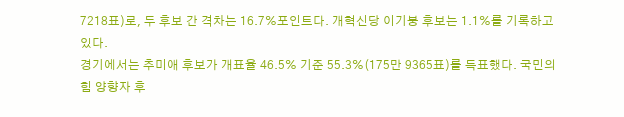7218표)로, 두 후보 간 격차는 16.7%포인트다. 개혁신당 이기붕 후보는 1.1%를 기록하고 있다.
경기에서는 추미애 후보가 개표율 46.5% 기준 55.3%(175만 9365표)를 득표했다. 국민의힘 양향자 후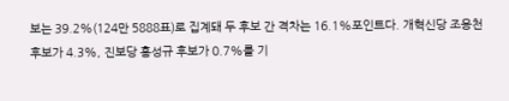보는 39.2%(124만 5888표)로 집계돼 두 후보 간 격차는 16.1%포인트다. 개혁신당 조응천 후보가 4.3%, 진보당 홍성규 후보가 0.7%를 기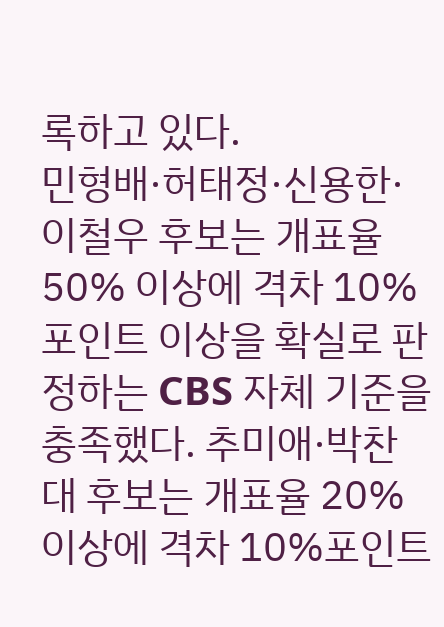록하고 있다.
민형배·허태정·신용한·이철우 후보는 개표율 50% 이상에 격차 10%포인트 이상을 확실로 판정하는 CBS 자체 기준을 충족했다. 추미애·박찬대 후보는 개표율 20% 이상에 격차 10%포인트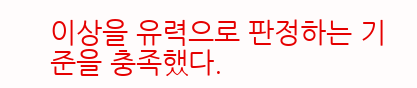이상을 유력으로 판정하는 기준을 충족했다.